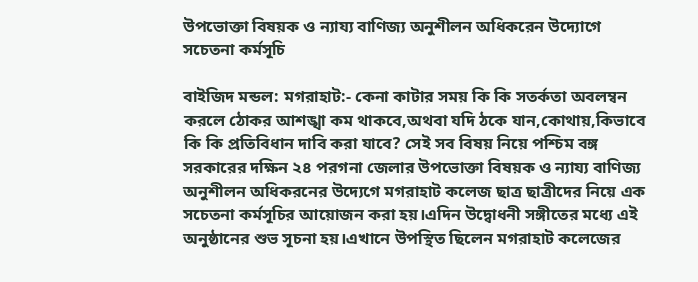উপভোক্তা বিষয়ক ও ন্যায্য বাণিজ্য অনুশীলন অধিকরেন উদ্যোগে সচেতনা কর্মসূচি

বাইজিদ মন্ডল: মগরাহাট:- কেনা কাটার সময় কি কি সতর্কতা অবলম্বন করলে ঠোকর আশঙ্খা কম থাকবে,অথবা যদি ঠকে যান,কোথায়,কিভাবে কি কি প্রতিবিধান দাবি করা যাবে? সেই সব বিষয় নিয়ে পশ্চিম বঙ্গ সরকারের দক্ষিন ২৪ পরগনা জেলার উপভোক্তা বিষয়ক ও ন্যায্য বাণিজ্য অনুশীলন অধিকরনের উদ্যেগে মগরাহাট কলেজ ছাত্র ছাত্রীদের নিয়ে এক সচেতনা কর্মসূচির আয়োজন করা হয়।এদিন উদ্বোধনী সঙ্গীতের মধ্যে এই অনুষ্ঠানের শুভ সূচনা হয়।এখানে উপস্থিত ছিলেন মগরাহাট কলেজের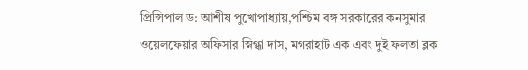প্রিন্সিপাল ড: আশীষ পুখোপাধ্যায়,পশ্চিম বঙ্গ সরকারের কনসুমার ওয়েলফেয়ার অফিসার স্নিগ্ধা দাস, মগরাহাট এক এবং দুই ফলতা ব্লক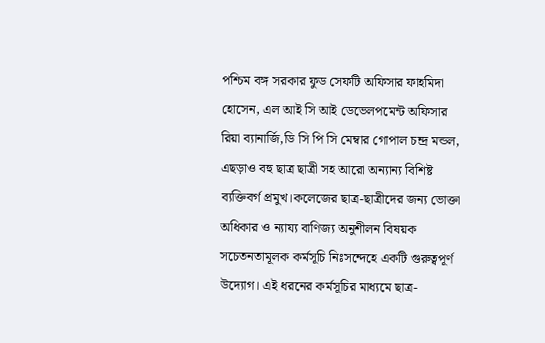পশ্চিম বঙ্গ সরকার ফুড সেফটি অফিসার ফাহমিদা হোসেন, এল আই সি আই ডেভেলপমেন্ট অফিসার রিয়া ব্যানার্জি,ডি সি পি সি মেম্বার গোপাল চন্দ্র মন্ডল, এছড়াও বহু ছাত্র ছাত্রী সহ আরো অন্যান্য বিশিষ্ট ব্যক্তিবর্গ প্রমুখ।কলেজের ছাত্র-ছাত্রীদের জন্য ভোক্তা অধিকার ও ন্যায্য বাণিজ্য অনুশীলন বিষয়ক সচেতনতামূলক কর্মসূচি নিঃসন্দেহে একটি গুরুত্বপূর্ণ উদ্যোগ। এই ধরনের কর্মসূচির মাধ্যমে ছাত্র-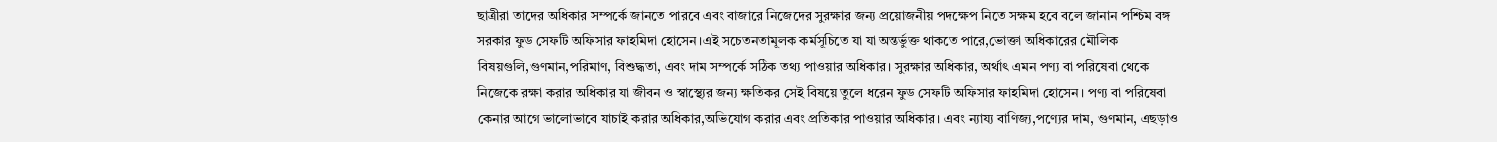ছাত্রীরা তাদের অধিকার সম্পর্কে জানতে পারবে এবং বাজারে নিজেদের সুরক্ষার জন্য প্রয়োজনীয় পদক্ষেপ নিতে সক্ষম হবে বলে জানান পশ্চিম বঙ্গ সরকার ফুড সেফটি অফিসার ফাহমিদা হোসেন।এই সচেতনতামূলক কর্মসূচিতে যা যা অন্তর্ভুক্ত থাকতে পারে,ভোক্তা অধিকারের মৌলিক বিষয়গুলি,গুণমান,পরিমাণ, বিশুদ্ধতা, এবং দাম সম্পর্কে সঠিক তথ্য পাওয়ার অধিকার। সুরক্ষার অধিকার, অর্থাৎ এমন পণ্য বা পরিষেবা থেকে নিজেকে রক্ষা করার অধিকার যা জীবন ও স্বাস্থ্যের জন্য ক্ষতিকর সেই বিষয়ে তুলে ধরেন ফুড সেফটি অফিসার ফাহমিদা হোসেন। পণ্য বা পরিষেবা কেনার আগে ভালোভাবে যাচাই করার অধিকার,অভিযোগ করার এবং প্রতিকার পাওয়ার অধিকার। এবং ন্যায্য বাণিজ্য,পণ্যের দাম, গুণমান, এছড়াও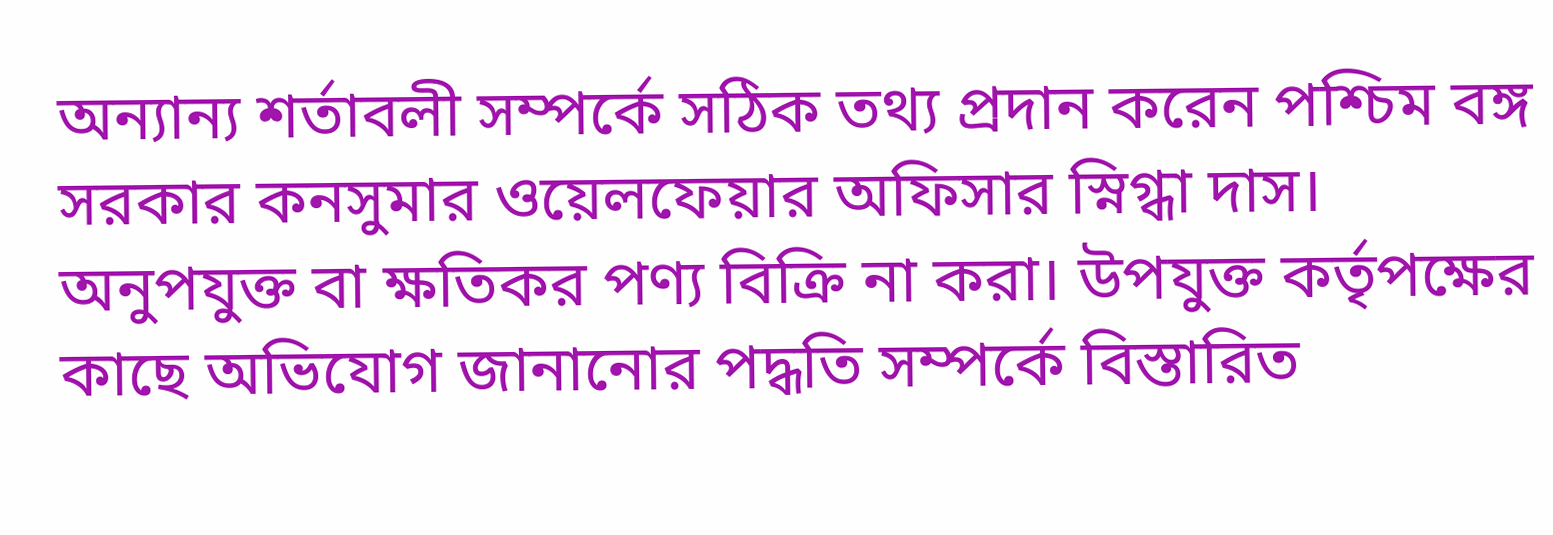অন্যান্য শর্তাবলী সম্পর্কে সঠিক তথ্য প্রদান করেন পশ্চিম বঙ্গ সরকার কনসুমার ওয়েলফেয়ার অফিসার স্নিগ্ধা দাস। অনুপযুক্ত বা ক্ষতিকর পণ্য বিক্রি না করা। উপযুক্ত কর্তৃপক্ষের কাছে অভিযোগ জানানোর পদ্ধতি সম্পর্কে বিস্তারিত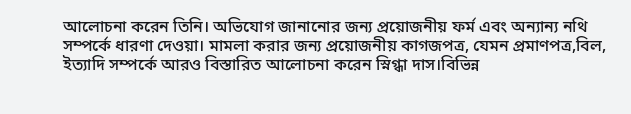আলোচনা করেন তিনি। অভিযোগ জানানোর জন্য প্রয়োজনীয় ফর্ম এবং অন্যান্য নথি সম্পর্কে ধারণা দেওয়া। মামলা করার জন্য প্রয়োজনীয় কাগজপত্র, যেমন প্রমাণপত্র,বিল, ইত্যাদি সম্পর্কে আরও বিস্তারিত আলোচনা করেন স্নিগ্ধা দাস।বিভিন্ন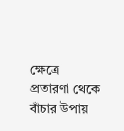ক্ষেত্রে প্রতারণা থেকে বাঁচার উপায়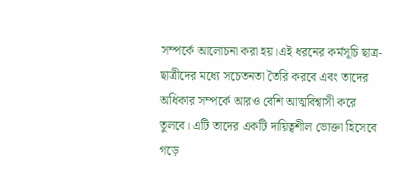সম্পর্কে আলোচনা করা হয়।এই ধরনের কর্মসূচি ছাত্র-ছাত্রীদের মধ্যে সচেতনতা তৈরি করবে এবং তাদের অধিকার সম্পর্কে আরও বেশি আত্মবিশ্বাসী করে তুলবে। এটি তাদের একটি দায়িত্বশীল ভোক্তা হিসেবে গড়ে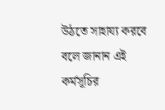উঠতে সাহায্য করবে বলে জানান এই কর্মসূচির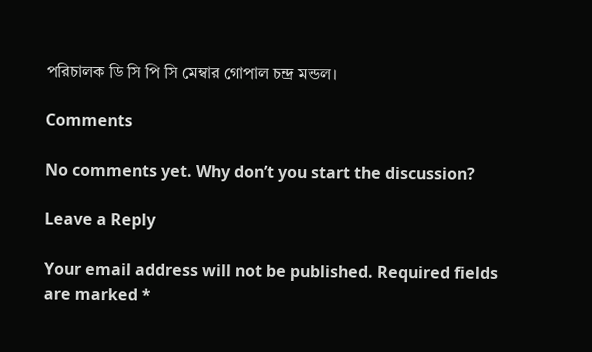পরিচালক ডি সি পি সি মেম্বার গোপাল চন্দ্র মন্ডল।

Comments

No comments yet. Why don’t you start the discussion?

Leave a Reply

Your email address will not be published. Required fields are marked *